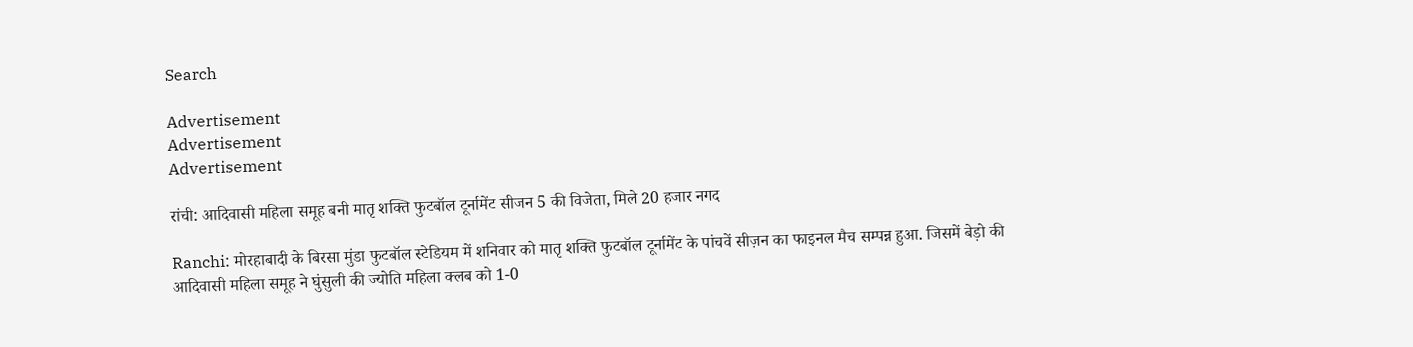Search

Advertisement
Advertisement
Advertisement

रांची: आदिवासी महिला समूह बनी मातृ शक्ति फुटबॉल टूर्नामेंट सीजन 5 की विजेता, मिले 20 हजार नगद

Ranchi: मोरहाबादी के बिरसा मुंडा फुटबॉल स्टेडियम में शनिवार को मातृ शक्ति फुटबॉल टूर्नामेंट के पांचवें सीज़न का फाइनल मैच सम्पन्न हुआ. जिसमें बेड़ो की आदिवासी महिला समूह ने घुंसुली की ज्योति महिला क्लब को 1-0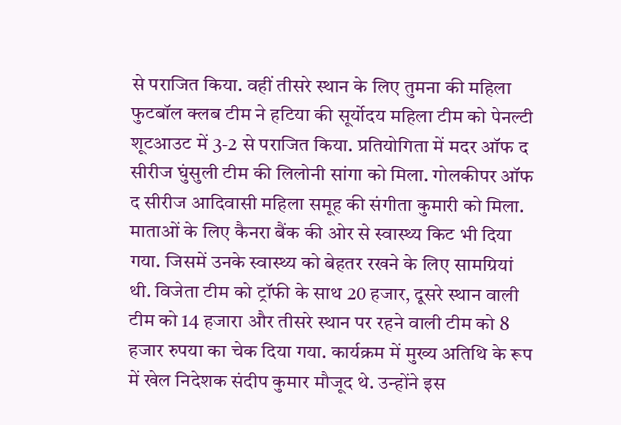से पराजित किया. वहीं तीसरे स्थान के लिए तुमना की महिला फुटबॉल क्लब टीम ने हटिया की सूर्योदय महिला टीम को पेनल्टी शूटआउट में 3-2 से पराजित किया. प्रतियोगिता में मदर ऑफ द सीरीज घुंसुली टीम की लिलोनी सांगा को मिला. गोलकीपर ऑफ द सीरीज आदिवासी महिला समूह की संगीता कुमारी को मिला. माताओं के लिए कैनरा बैंक की ओर से स्वास्थ्य किट भी दिया गया. जिसमें उनके स्वास्थ्य को बेहतर रखने के लिए सामग्रियां थी. विजेता टीम को ट्रॉफी के साथ 20 हजार, दूसरे स्थान वाली टीम को 14 हजारा और तीसरे स्थान पर रहने वाली टीम को 8 हजार रुपया का चेक दिया गया. कार्यक्रम में मुख्य अतिथि के रूप में खेल निदेशक संदीप कुमार मौजूद थे. उन्होंने इस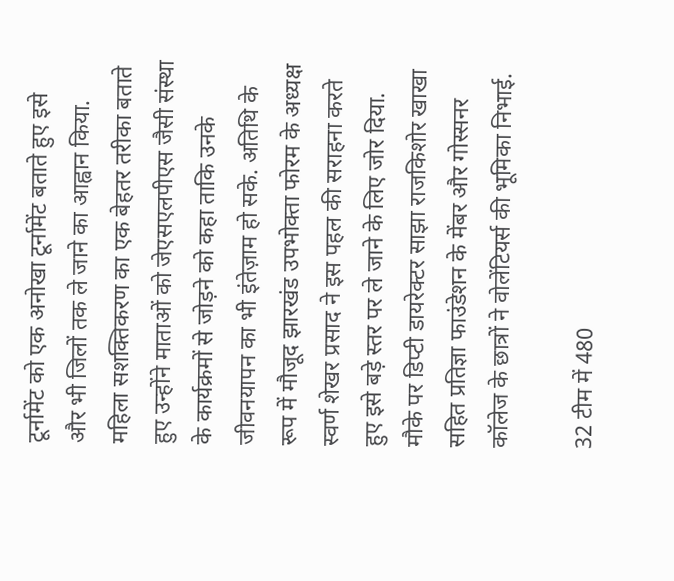टूर्नामेंट को एक अनोखा टूर्नामेंट बताते हुए इसे और भी जिलों तक ले जाने का आह्वान किया. महिला सशक्तिकरण का एक बेहतर तरीका बताते हुए उन्होंने माताओं को जेएसएलपीएस जैसी संस्था के कार्यक्रमों से जोड़ने को कहा ताकि उनके जीवनयापन का भी इंतेज़ाम हो सके. अतिथि के रूप में मौजूद झारखंड उपभोक्ता फोरम के अध्यक्ष स्वर्ण शेखर प्रसाद ने इस पहल की सराहना करते हुए इसे बड़े स्तर पर ले जाने के लिए जोर दिया. मौके पर डिप्टी डायरेक्टर साझा राजकिशोर खाखा सहित प्रतिज्ञा फाउंडेशन के मेंबर और गोस्सनर कॉलेज के छात्रों ने वोलेंटियर्स की भूमिका निभाई.

32 टीम में 480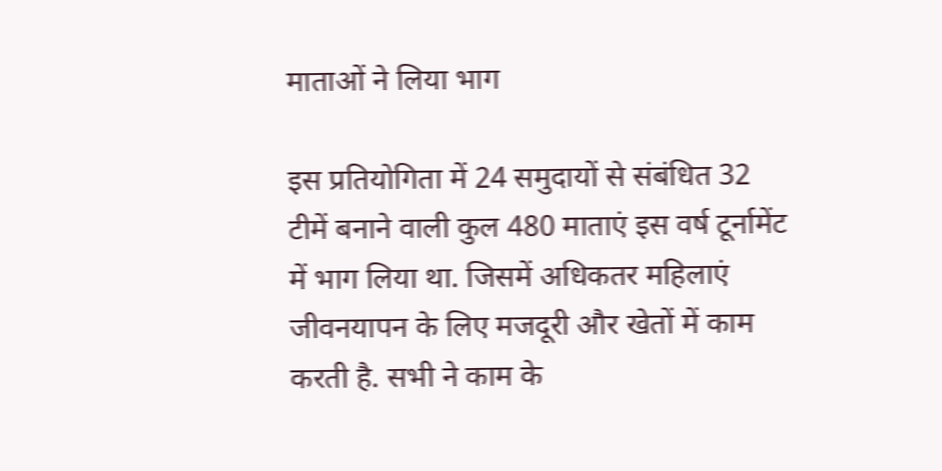माताओं ने लिया भाग

इस प्रतियोगिता में 24 समुदायों से संबंधित 32 टीमें बनाने वाली कुल 480 माताएं इस वर्ष टूर्नामेंट में भाग लिया था. जिसमें अधिकतर महिलाएं जीवनयापन के लिए मजदूरी और खेतों में काम करती है. सभी ने काम के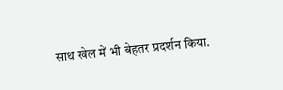साथ खेल में भी बेहतर प्रदर्शन किया.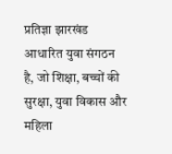प्रतिज्ञा झारखंड आधारित युवा संगठन है, जो शिक्षा, बच्चों की सुरक्षा, युवा विकास और महिला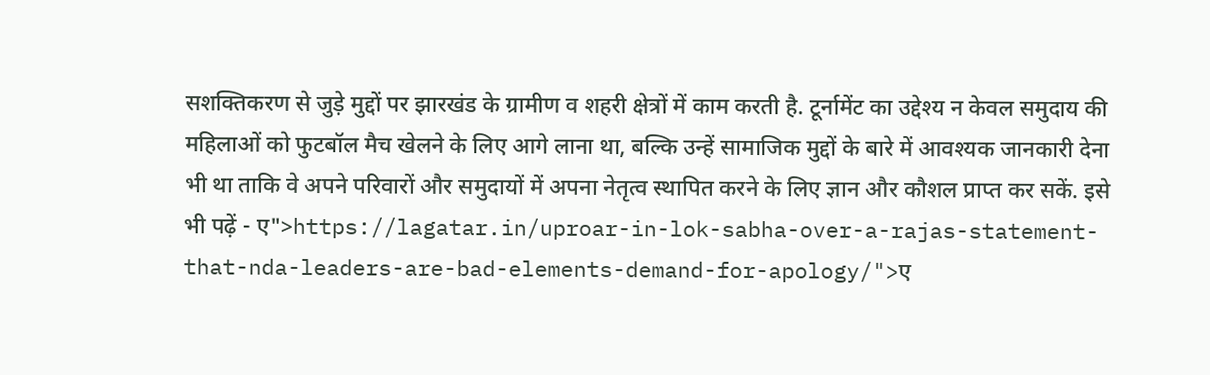सशक्तिकरण से जुड़े मुद्दों पर झारखंड के ग्रामीण व शहरी क्षेत्रों में काम करती है. टूर्नामेंट का उद्देश्य न केवल समुदाय की महिलाओं को फुटबॉल मैच खेलने के लिए आगे लाना था, बल्कि उन्हें सामाजिक मुद्दों के बारे में आवश्यक जानकारी देना भी था ताकि वे अपने परिवारों और समुदायों में अपना नेतृत्व स्थापित करने के लिए ज्ञान और कौशल प्राप्त कर सकें. इसे भी पढ़ें - ए">https://lagatar.in/uproar-in-lok-sabha-over-a-rajas-statement-that-nda-leaders-are-bad-elements-demand-for-apology/">ए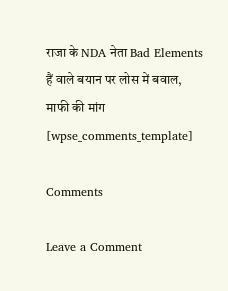राजा के NDA नेता Bad Elements हैं वाले बयान पर लोस में बवाल, माफी की मांग
[wpse_comments_template]

Comments

Leave a Comment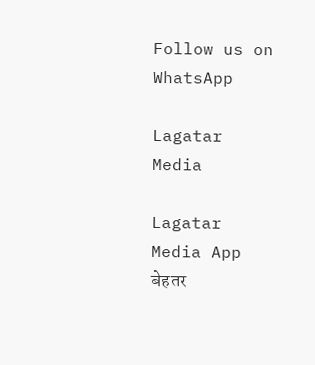Follow us on WhatsApp

Lagatar Media

Lagatar Media App
बेहतर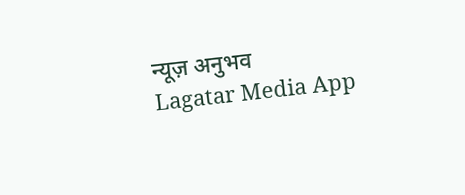न्यूज़ अनुभव
Lagatar Media App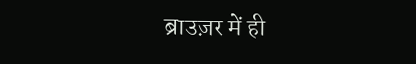ब्राउज़र में ही